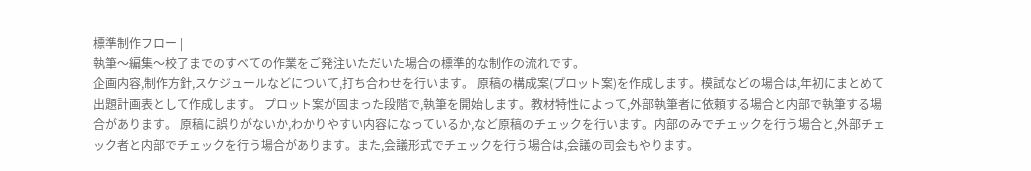標準制作フロー |
執筆〜編集〜校了までのすべての作業をご発注いただいた場合の標準的な制作の流れです。
企画内容,制作方針,スケジュールなどについて,打ち合わせを行います。 原稿の構成案(プロット案)を作成します。模試などの場合は,年初にまとめて出題計画表として作成します。 プロット案が固まった段階で,執筆を開始します。教材特性によって,外部執筆者に依頼する場合と内部で執筆する場合があります。 原稿に誤りがないか,わかりやすい内容になっているか,など原稿のチェックを行います。内部のみでチェックを行う場合と,外部チェック者と内部でチェックを行う場合があります。また,会議形式でチェックを行う場合は,会議の司会もやります。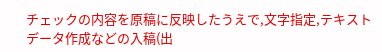チェックの内容を原稿に反映したうえで,文字指定,テキストデータ作成などの入稿(出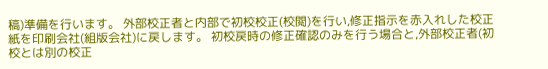稿)準備を行います。 外部校正者と内部で初校校正(校閲)を行い,修正指示を赤入れした校正紙を印刷会社(組版会社)に戻します。 初校戻時の修正確認のみを行う場合と,外部校正者(初校とは別の校正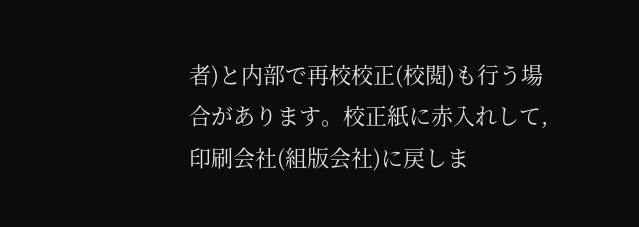者)と内部で再校校正(校閲)も行う場合があります。校正紙に赤入れして,印刷会社(組版会社)に戻しま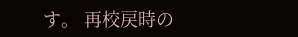す。 再校戻時の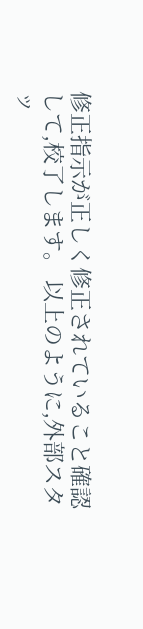修正指示が正しく修正されていること確認して,校了します。 以上のように,外部スタッ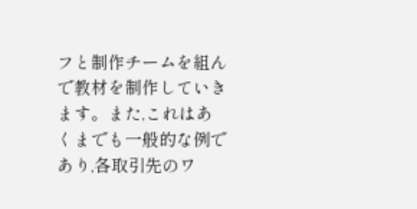フと制作チームを組んで教材を制作していきます。また,これはあくまでも一般的な例であり,各取引先のワ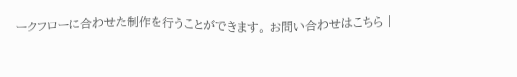ークフローに合わせた制作を行うことができます。 お問い合わせはこちら |